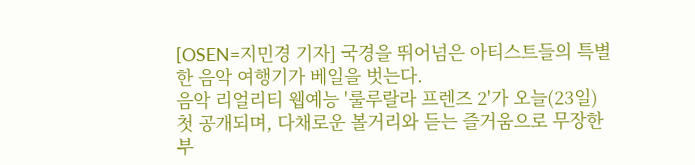[OSEN=지민경 기자] 국경을 뛰어넘은 아티스트들의 특별한 음악 여행기가 베일을 벗는다.
음악 리얼리티 웹예능 '룰루랄라 프렌즈 2'가 오늘(23일) 첫 공개되며, 다채로운 볼거리와 듣는 즐거움으로 무장한 부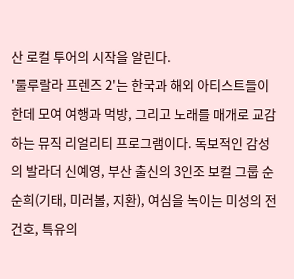산 로컬 투어의 시작을 알린다.
'룰루랄라 프렌즈 2'는 한국과 해외 아티스트들이 한데 모여 여행과 먹방, 그리고 노래를 매개로 교감하는 뮤직 리얼리티 프로그램이다. 독보적인 감성의 발라더 신예영, 부산 출신의 3인조 보컬 그룹 순순희(기태, 미러볼, 지환), 여심을 녹이는 미성의 전건호, 특유의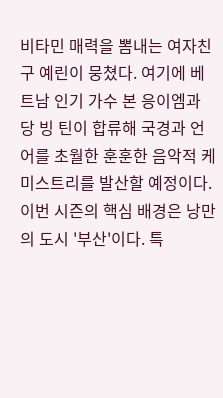비타민 매력을 뽐내는 여자친구 예린이 뭉쳤다. 여기에 베트남 인기 가수 본 응이엠과 당 빙 틴이 합류해 국경과 언어를 초월한 훈훈한 음악적 케미스트리를 발산할 예정이다.
이번 시즌의 핵심 배경은 낭만의 도시 '부산'이다. 특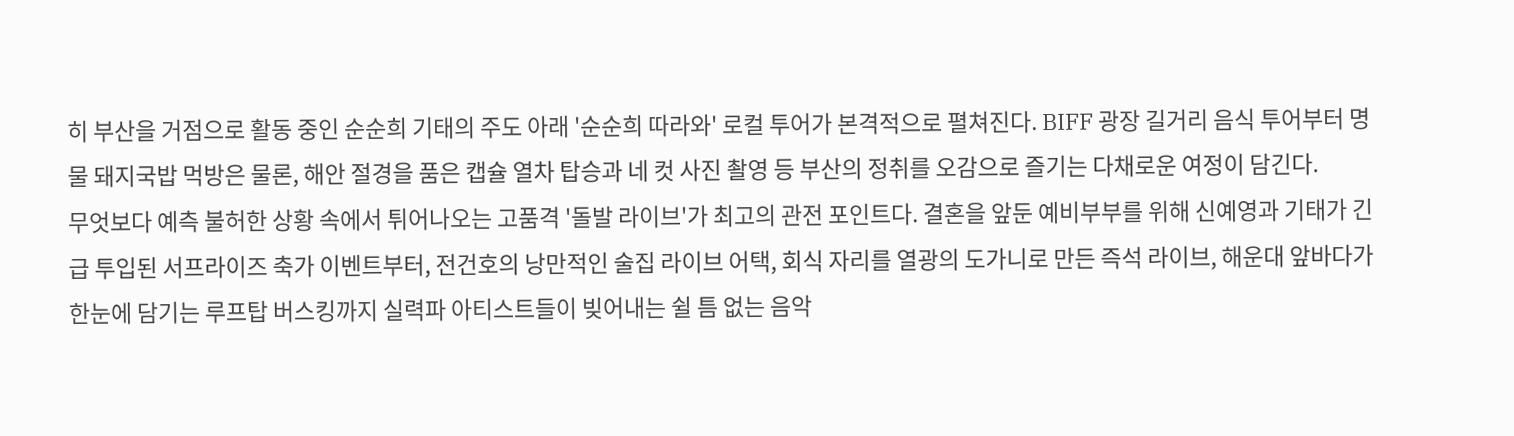히 부산을 거점으로 활동 중인 순순희 기태의 주도 아래 '순순희 따라와' 로컬 투어가 본격적으로 펼쳐진다. BIFF 광장 길거리 음식 투어부터 명물 돼지국밥 먹방은 물론, 해안 절경을 품은 캡슐 열차 탑승과 네 컷 사진 촬영 등 부산의 정취를 오감으로 즐기는 다채로운 여정이 담긴다.
무엇보다 예측 불허한 상황 속에서 튀어나오는 고품격 '돌발 라이브'가 최고의 관전 포인트다. 결혼을 앞둔 예비부부를 위해 신예영과 기태가 긴급 투입된 서프라이즈 축가 이벤트부터, 전건호의 낭만적인 술집 라이브 어택, 회식 자리를 열광의 도가니로 만든 즉석 라이브, 해운대 앞바다가 한눈에 담기는 루프탑 버스킹까지 실력파 아티스트들이 빚어내는 쉴 틈 없는 음악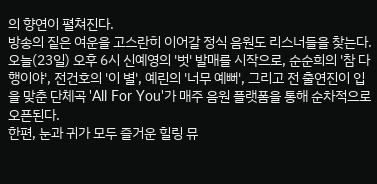의 향연이 펼쳐진다.
방송의 짙은 여운을 고스란히 이어갈 정식 음원도 리스너들을 찾는다. 오늘(23일) 오후 6시 신예영의 '벗' 발매를 시작으로, 순순희의 '참 다행이야', 전건호의 '이 별', 예린의 '너무 예뻐', 그리고 전 출연진이 입을 맞춘 단체곡 'All For You'가 매주 음원 플랫폼을 통해 순차적으로 오픈된다.
한편, 눈과 귀가 모두 즐거운 힐링 뮤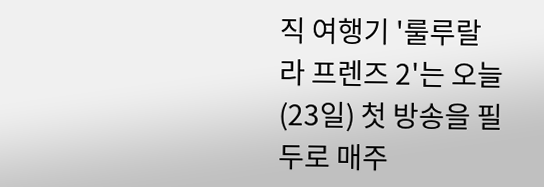직 여행기 '룰루랄라 프렌즈 2'는 오늘(23일) 첫 방송을 필두로 매주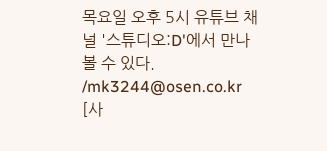목요일 오후 5시 유튜브 채널 '스튜디오:D'에서 만나볼 수 있다. /mk3244@osen.co.kr
[사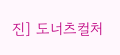진] 도너츠컬처